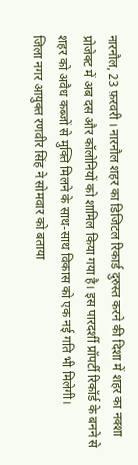नारनौल, 23 फ़रवरी । नारनौल शहर का डिजिटल रिकार्ड दुरुस्त करने की दिशा में शहर का नक्शा प्रोजेक्ट में अब दस और कॉलोनियों को शामिल किया गया है। इस पारदर्शी प्रॉपर्टी रिकॉर्ड के बनने से शहर को अवैध कब्जों से मुक्ति मिलने के साथ-साथ विकास को एक नई गति भी मिलेगी।
जिला नगर आयुक्त रणवीर सिंह ने सोमवार को बताया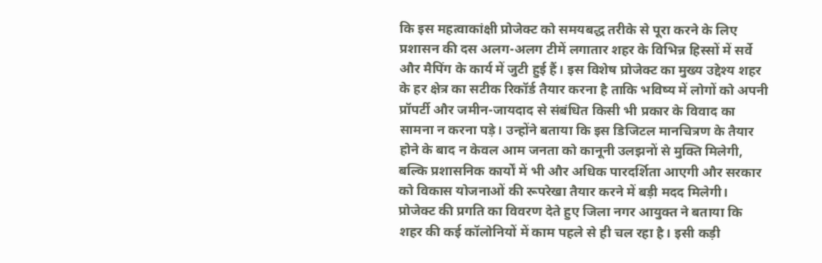कि इस महत्वाकांक्षी प्रोजेक्ट को समयबद्ध तरीके से पूरा करने के लिए प्रशासन की दस अलग-अलग टीमें लगातार शहर के विभिन्न हिस्सों में सर्वे और मैपिंग के कार्य में जुटी हुई हैं। इस विशेष प्रोजेक्ट का मुख्य उद्देश्य शहर के हर क्षेत्र का सटीक रिकॉर्ड तैयार करना है ताकि भविष्य में लोगों को अपनी प्रॉपर्टी और जमीन-जायदाद से संबंधित किसी भी प्रकार के विवाद का सामना न करना पड़े। उन्होंने बताया कि इस डिजिटल मानचित्रण के तैयार होने के बाद न केवल आम जनता को कानूनी उलझनों से मुक्ति मिलेगी, बल्कि प्रशासनिक कार्यों में भी और अधिक पारदर्शिता आएगी और सरकार को विकास योजनाओं की रूपरेखा तैयार करने में बड़ी मदद मिलेगी। प्रोजेक्ट की प्रगति का विवरण देते हुए जिला नगर आयुक्त ने बताया कि शहर की कई कॉलोनियों में काम पहले से ही चल रहा है। इसी कड़ी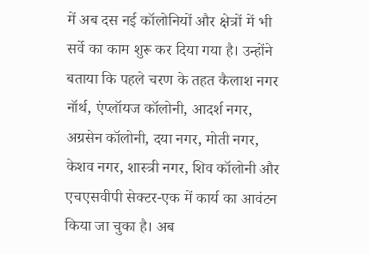में अब दस नई कॉलोनियों और क्षेत्रों में भी सर्वे का काम शुरू कर दिया गया है। उन्होंने बताया कि पहले चरण के तहत कैलाश नगर नॉर्थ, एंप्लॉयज कॉलोनी, आदर्श नगर, अग्रसेन कॉलोनी, दया नगर, मोती नगर, केशव नगर, शास्त्री नगर, शिव कॉलोनी और एचएसवीपी सेक्टर-एक में कार्य का आवंटन किया जा चुका है। अब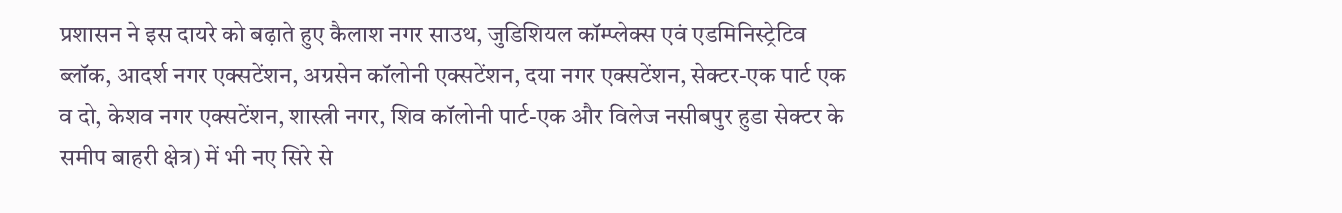प्रशासन ने इस दायरे को बढ़ाते हुए कैलाश नगर साउथ, जुडिशियल कॉम्प्लेक्स एवं एडमिनिस्ट्रेटिव ब्लॉक, आदर्श नगर एक्सटेंशन, अग्रसेन कॉलोनी एक्सटेंशन, दया नगर एक्सटेंशन, सेक्टर-एक पार्ट एक व दो, केशव नगर एक्सटेंशन, शास्त्री नगर, शिव कॉलोनी पार्ट-एक और विलेज नसीबपुर हुडा सेक्टर के समीप बाहरी क्षेत्र) में भी नए सिरे से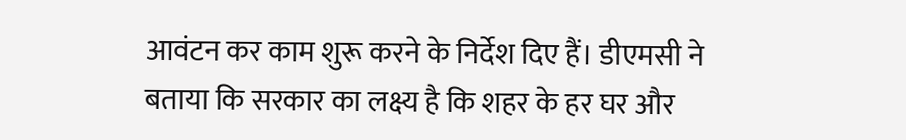आवंटन कर काम शुरू करने के निर्देश दिए हैं। डीएमसी ने बताया कि सरकार का लक्ष्य है कि शहर के हर घर और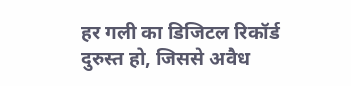हर गली का डिजिटल रिकॉर्ड दुरुस्त हो, जिससे अवैध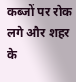कब्जों पर रोक लगे और शहर के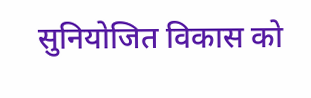सुनियोजित विकास को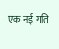एक नई गति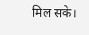मिल सके।